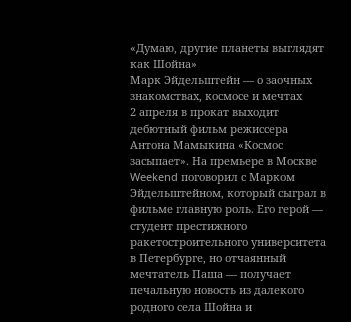«Думаю, другие планеты выглядят как Шойна»
Марк Эйдельштейн — о заочных знакомствах, космосе и мечтах
2 апреля в прокат выходит дебютный фильм режиссера Антона Мамыкина «Космос засыпает». На премьере в Москве Weekend поговорил с Марком Эйдельштейном, который сыграл в фильме главную роль. Его герой — студент престижного ракетостроительного университета в Петербурге, но отчаянный мечтатель Паша — получает печальную новость из далекого родного села Шойна и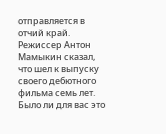отправляется в отчий край.
Режиссер Антон Мамыкин сказал, что шел к выпуску своего дебютного фильма семь лет. Было ли для вас это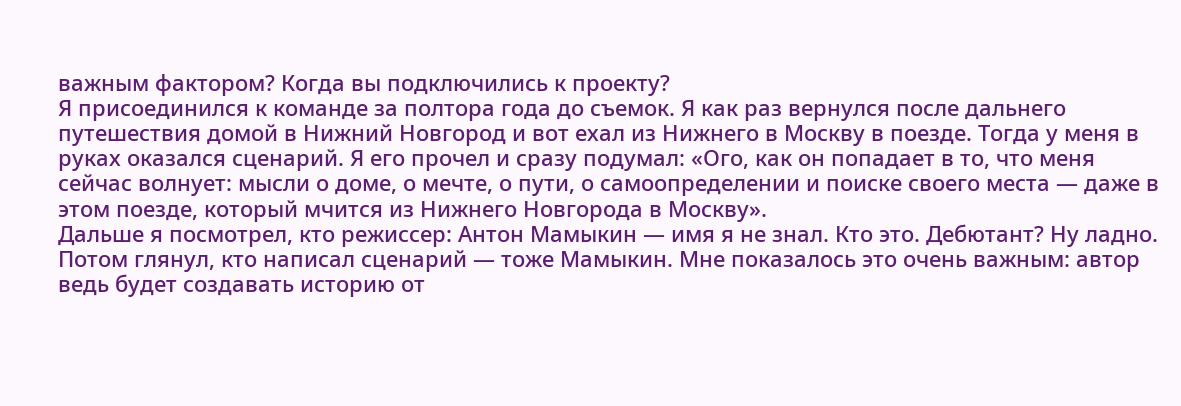важным фактором? Когда вы подключились к проекту?
Я присоединился к команде за полтора года до съемок. Я как раз вернулся после дальнего путешествия домой в Нижний Новгород и вот ехал из Нижнего в Москву в поезде. Тогда у меня в руках оказался сценарий. Я его прочел и сразу подумал: «Ого, как он попадает в то, что меня сейчас волнует: мысли о доме, о мечте, о пути, о самоопределении и поиске своего места — даже в этом поезде, который мчится из Нижнего Новгорода в Москву».
Дальше я посмотрел, кто режиссер: Антон Мамыкин — имя я не знал. Кто это. Дебютант? Ну ладно. Потом глянул, кто написал сценарий — тоже Мамыкин. Мне показалось это очень важным: автор ведь будет создавать историю от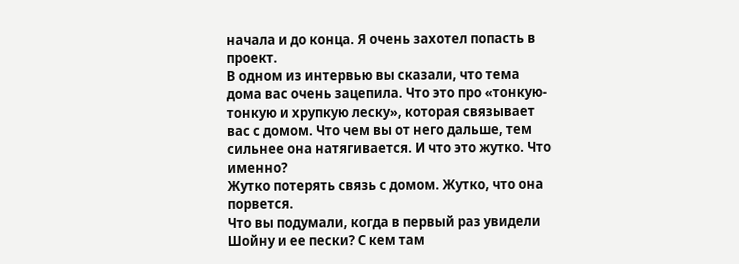начала и до конца. Я очень захотел попасть в проект.
В одном из интервью вы сказали, что тема дома вас очень зацепила. Что это про «тонкую-тонкую и хрупкую леску», которая связывает вас с домом. Что чем вы от него дальше, тем сильнее она натягивается. И что это жутко. Что именно?
Жутко потерять связь с домом. Жутко, что она порвется.
Что вы подумали, когда в первый раз увидели Шойну и ее пески? С кем там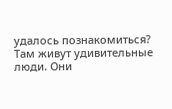удалось познакомиться?
Там живут удивительные люди. Они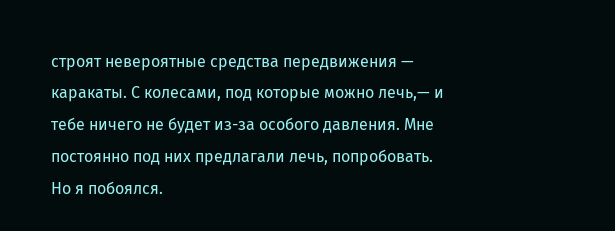строят невероятные средства передвижения — каракаты. С колесами, под которые можно лечь,— и тебе ничего не будет из-за особого давления. Мне постоянно под них предлагали лечь, попробовать. Но я побоялся.